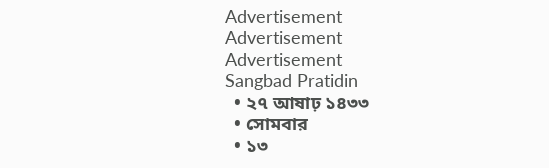Advertisement
Advertisement
Advertisement
Sangbad Pratidin
  • ২৭ আষাঢ় ১৪৩৩
  • সোমবার
  • ১৩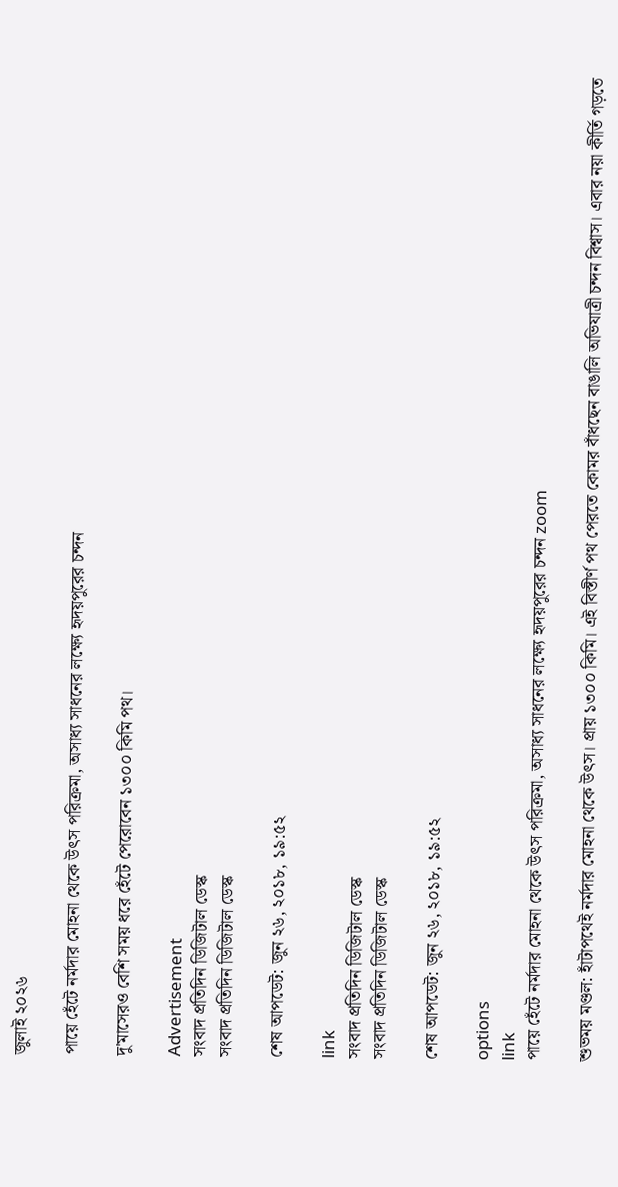জুলাই ২০২৬

পায়ে হেঁটে নর্মদার মোহনা থেকে উৎস পরিক্রমা, অসাধ্য সাধনের লক্ষ্যে হৃদয়পুরের চন্দন

দু'মাসেরও বেশি সময় ধরে হেঁটে পেরোবেন ১৩০০ কিমি পথ।

Advertisement
সংবাদ প্রতিদিন ডিজিটাল ডেস্ক
সংবাদ প্রতিদিন ডিজিটাল ডেস্ক

শেষ আপডেট: জুন ২৬, ২০১৮, ১৯:৫২

link
সংবাদ প্রতিদিন ডিজিটাল ডেস্ক
সংবাদ প্রতিদিন ডিজিটাল ডেস্ক

শেষ আপডেট: জুন ২৬, ২০১৮, ১৯:৫২

options
link
পায়ে হেঁটে নর্মদার মোহনা থেকে উৎস পরিক্রমা, অসাধ্য সাধনের লক্ষ্যে হৃদয়পুরের চন্দন zoom

শুভময় মণ্ডল: হাঁটাপথেই নর্মদার মোহনা থেকে উৎস। প্রায় ১৩০০ কিমি। এই বিস্তীর্ণ পথ পেরতে কোমর বাঁধছেন বাঙালি অভিযাত্রী চন্দন বিশ্বাস। এবার নয়া কীর্তি গড়তে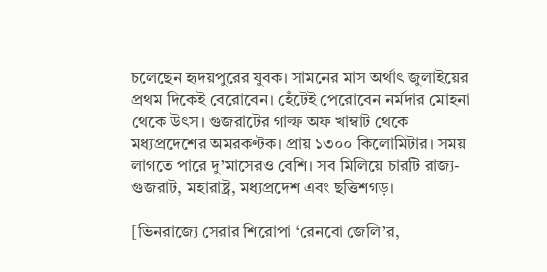চলেছেন হৃদয়পুরের যুবক। সামনের মাস অর্থাৎ জুলাইয়ের প্রথম দিকেই বেরোবেন। হেঁটেই পেরোবেন নর্মদার মোহনা থেকে উৎস। গুজরাটের গাল্ফ অফ খাম্বাট থেকে মধ্যপ্রদেশের অমরকণ্টক। প্রায় ১৩০০ কিলোমিটার। সময় লাগতে পারে দু’মাসেরও বেশি। সব মিলিয়ে চারটি রাজ্য-গুজরাট, মহারাষ্ট্র, মধ্যপ্রদেশ এবং ছত্তিশগড়।

[ভিনরাজ্যে সেরার শিরোপা ‘রেনবো জেলি’র,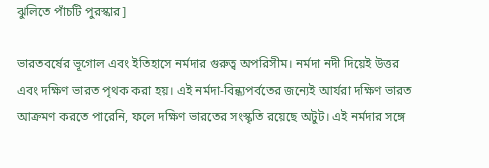ঝুলিতে পাঁচটি পুরস্কার]

ভারতবর্ষের ভূগোল এবং ইতিহাসে নর্মদার গুরুত্ব অপরিসীম। নর্মদা নদী দিয়েই উত্তর এবং দক্ষিণ ভারত পৃথক করা হয়। এই নর্মদা-বিন্ধ্যপর্বতের জন্যেই আর্যরা দক্ষিণ ভারত আক্রমণ করতে পারেনি, ফলে দক্ষিণ ভারতের সংস্কৃতি রয়েছে অটুট। এই নর্মদার সঙ্গে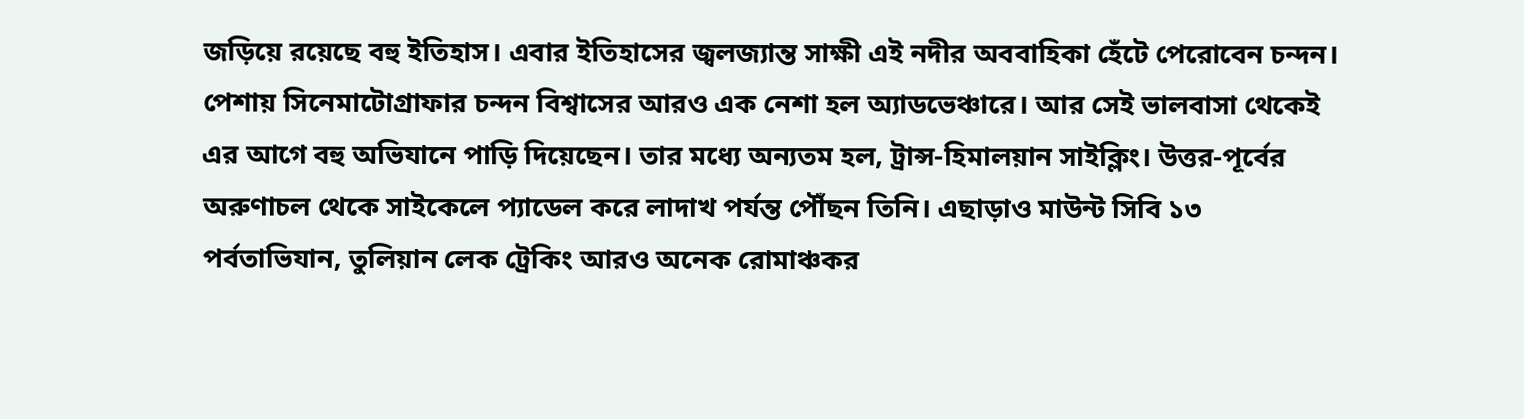জড়িয়ে রয়েছে বহু ইতিহাস। এবার ইতিহাসের জ্বলজ্যান্ত সাক্ষী এই নদীর অববাহিকা হেঁটে পেরোবেন চন্দন। পেশায় সিনেমাটোগ্রাফার চন্দন বিশ্বাসের আরও এক নেশা হল অ্যাডভেঞ্চারে। আর সেই ভালবাসা থেকেই এর আগে বহু অভিযানে পাড়ি দিয়েছেন। তার মধ্যে অন্যতম হল, ট্রান্স-হিমালয়ান সাইক্লিং। উত্তর-পূর্বের অরুণাচল থেকে সাইকেলে প্যাডেল করে লাদাখ পর্যন্ত পৌঁছন তিনি। এছাড়াও মাউন্ট সিবি ১৩ পর্বতাভিযান, তুলিয়ান লেক ট্রেকিং আরও অনেক রোমাঞ্চকর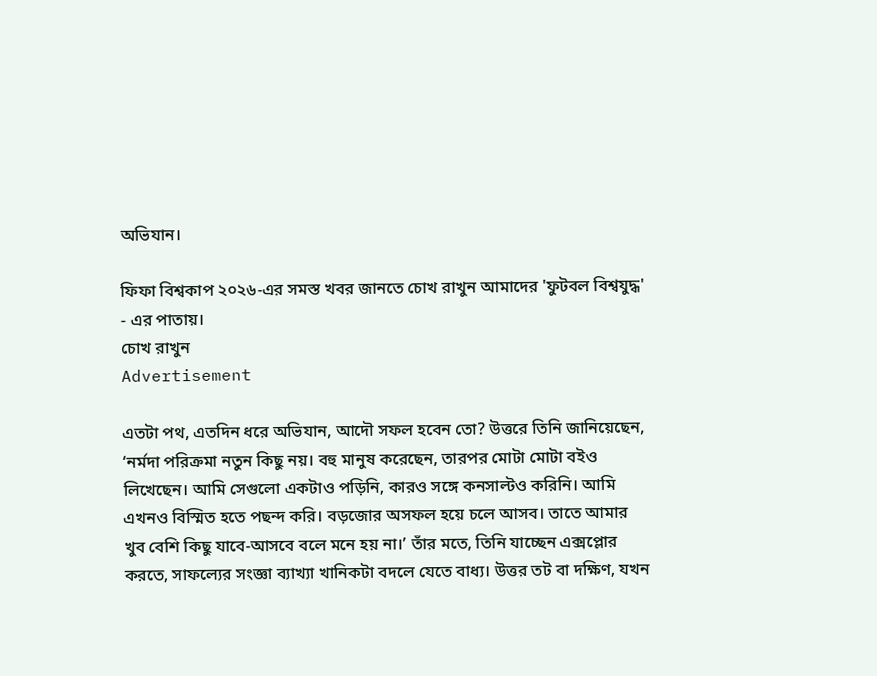অভিযান।

ফিফা বিশ্বকাপ ২০২৬-এর সমস্ত খবর জানতে চোখ রাখুন আমাদের 'ফুটবল বিশ্বযুদ্ধ' - এর পাতায়।
চোখ রাখুন
Advertisement

এতটা পথ, এতদিন ধরে অভিযান, আদৌ সফল হবেন তো? উত্তরে তিনি জানিয়েছেন, ‘নর্মদা পরিক্রমা নতুন কিছু নয়। বহু মানুষ করেছেন, তারপর মোটা মোটা বইও লিখেছেন। আমি সেগুলো একটাও পড়িনি, কারও সঙ্গে কনসাল্টও করিনি। আমি এখনও বিস্মিত হতে পছন্দ করি। বড়জোর অসফল হয়ে চলে আসব। তাতে আমার খুব বেশি কিছু যাবে-আসবে বলে মনে হয় না।’ তাঁর মতে, তিনি যাচ্ছেন এক্সপ্লোর করতে, সাফল্যের সংজ্ঞা ব্যাখ্যা খানিকটা বদলে যেতে বাধ্য। উত্তর তট বা দক্ষিণ, যখন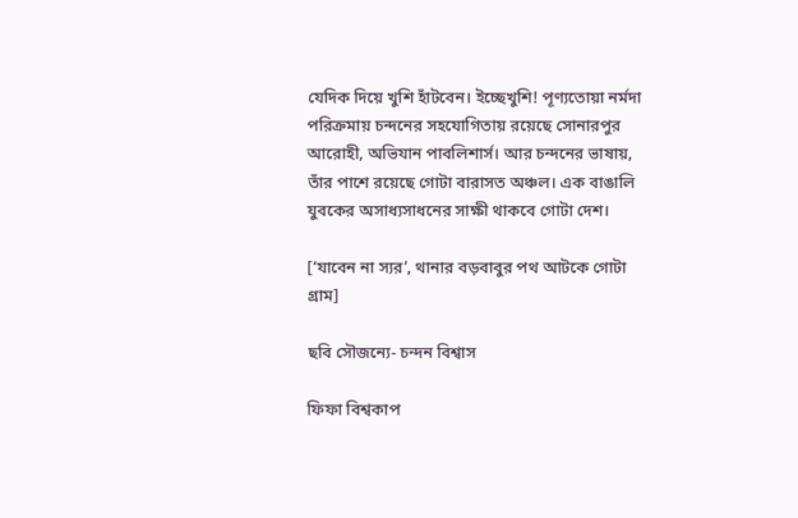যেদিক দিয়ে খুশি হাঁটবেন। ইচ্ছেখুশি! পূণ্যতোয়া নর্মদা পরিক্রমায় চন্দনের সহযোগিতায় রয়েছে সোনারপুর আরোহী, অভিযান পাবলিশার্স। আর চন্দনের ভাষায়, তাঁর পাশে রয়েছে গোটা বারাসত অঞ্চল। এক বাঙালি যুবকের অসাধ্যসাধনের সাক্ষী থাকবে গোটা দেশ।

[‘যাবেন না স্যর’, থানার বড়বাবুর পথ আটকে গোটা গ্রাম]

ছবি সৌজন্যে- চন্দন বিশ্বাস

ফিফা বিশ্বকাপ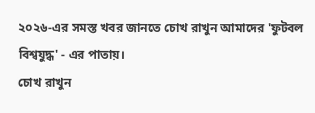২০২৬-এর সমস্ত খবর জানতে চোখ রাখুন আমাদের 'ফুটবল বিশ্বযুদ্ধ' - এর পাতায়।
চোখ রাখুন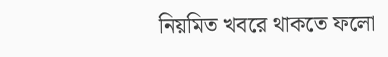নিয়মিত খবরে থাকতে ফলো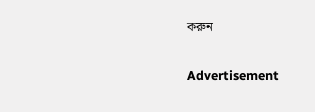করুন

Advertisement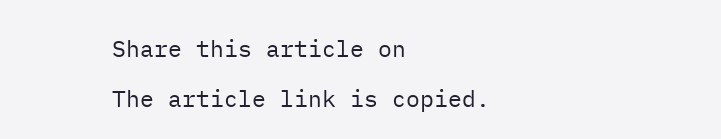Share this article on

The article link is copied.